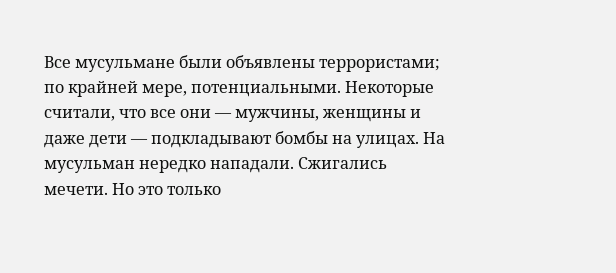Все мусульмане были объявлены террористами; по крайней мере, потенциальными. Некоторые считали, что все они — мужчины, женщины и даже дети — подкладывают бомбы на улицах. На мусульман нередко нападали. Сжигались мечети. Но это только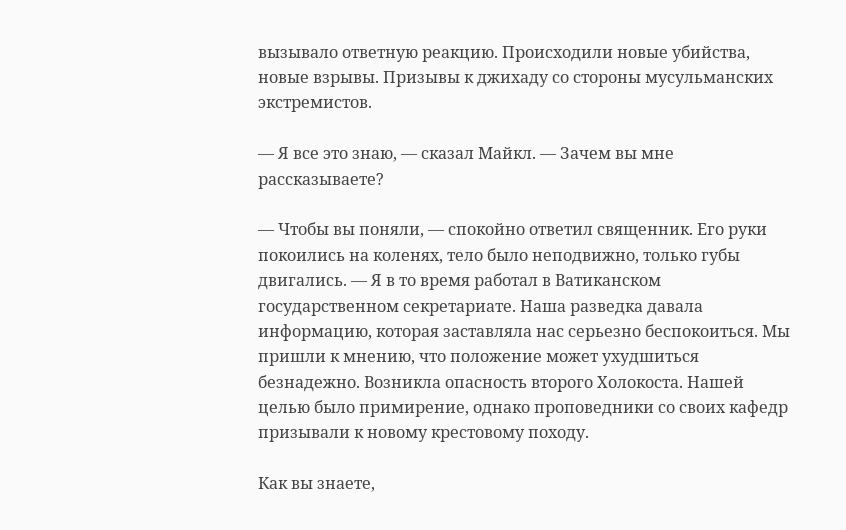вызывало ответную реакцию. Происходили новые убийства, новые взрывы. Призывы к джихаду со стороны мусульманских экстремистов.

— Я все это знаю, — сказал Майкл. — Зачем вы мне рассказываете?

— Чтобы вы поняли, — спокойно ответил священник. Его руки покоились на коленях, тело было неподвижно, только губы двигались. — Я в то время работал в Ватиканском государственном секретариате. Наша разведка давала информацию, которая заставляла нас серьезно беспокоиться. Мы пришли к мнению, что положение может ухудшиться безнадежно. Возникла опасность второго Холокоста. Нашей целью было примирение, однако проповедники со своих кафедр призывали к новому крестовому походу.

Как вы знаете,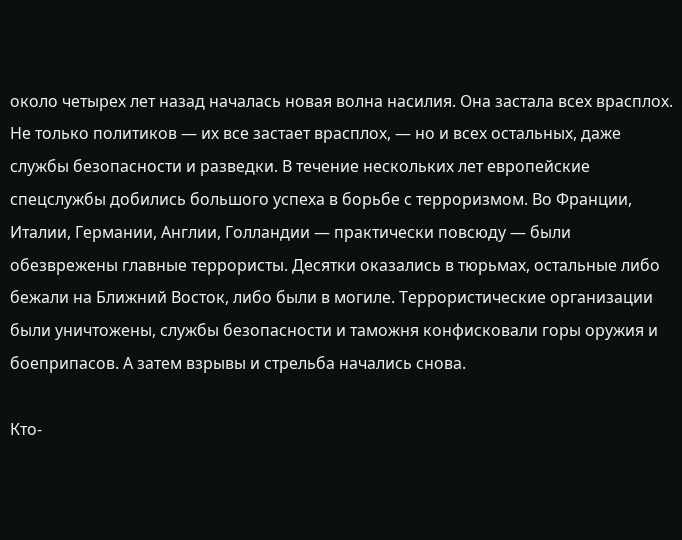около четырех лет назад началась новая волна насилия. Она застала всех врасплох. Не только политиков — их все застает врасплох, — но и всех остальных, даже службы безопасности и разведки. В течение нескольких лет европейские спецслужбы добились большого успеха в борьбе с терроризмом. Во Франции, Италии, Германии, Англии, Голландии — практически повсюду — были обезврежены главные террористы. Десятки оказались в тюрьмах, остальные либо бежали на Ближний Восток, либо были в могиле. Террористические организации были уничтожены, службы безопасности и таможня конфисковали горы оружия и боеприпасов. А затем взрывы и стрельба начались снова.

Кто-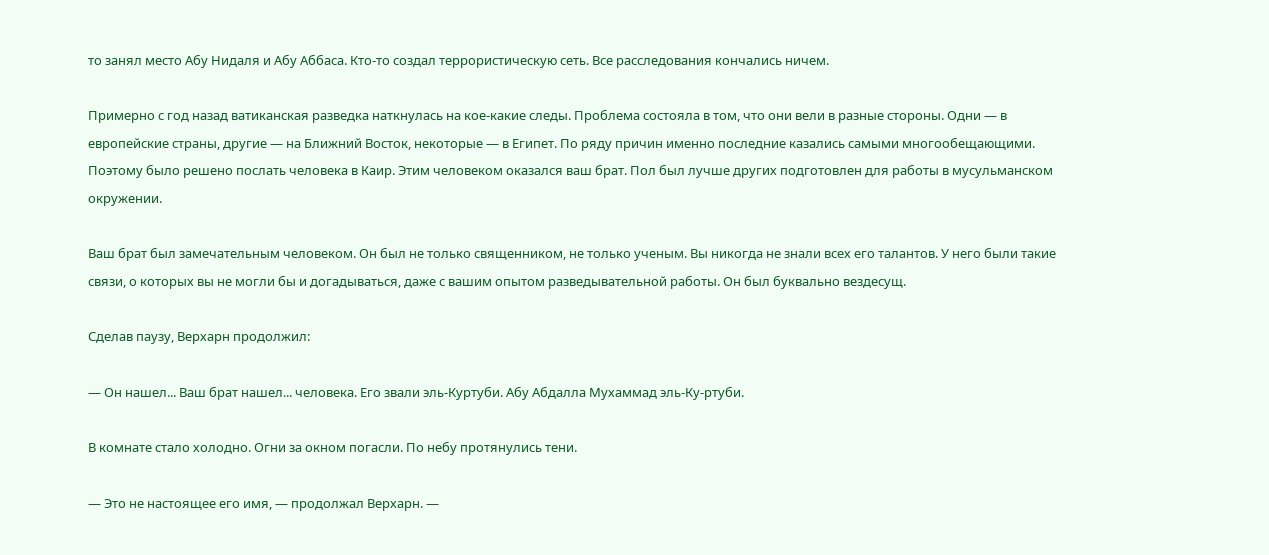то занял место Абу Нидаля и Абу Аббаса. Кто-то создал террористическую сеть. Все расследования кончались ничем.

Примерно с год назад ватиканская разведка наткнулась на кое-какие следы. Проблема состояла в том, что они вели в разные стороны. Одни — в европейские страны, другие — на Ближний Восток, некоторые — в Египет. По ряду причин именно последние казались самыми многообещающими. Поэтому было решено послать человека в Каир. Этим человеком оказался ваш брат. Пол был лучше других подготовлен для работы в мусульманском окружении.

Ваш брат был замечательным человеком. Он был не только священником, не только ученым. Вы никогда не знали всех его талантов. У него были такие связи, о которых вы не могли бы и догадываться, даже с вашим опытом разведывательной работы. Он был буквально вездесущ.

Сделав паузу, Верхарн продолжил:

— Он нашел... Ваш брат нашел... человека. Его звали эль-Куртуби. Абу Абдалла Мухаммад эль-Ку-ртуби.

В комнате стало холодно. Огни за окном погасли. По небу протянулись тени.

— Это не настоящее его имя, — продолжал Верхарн. —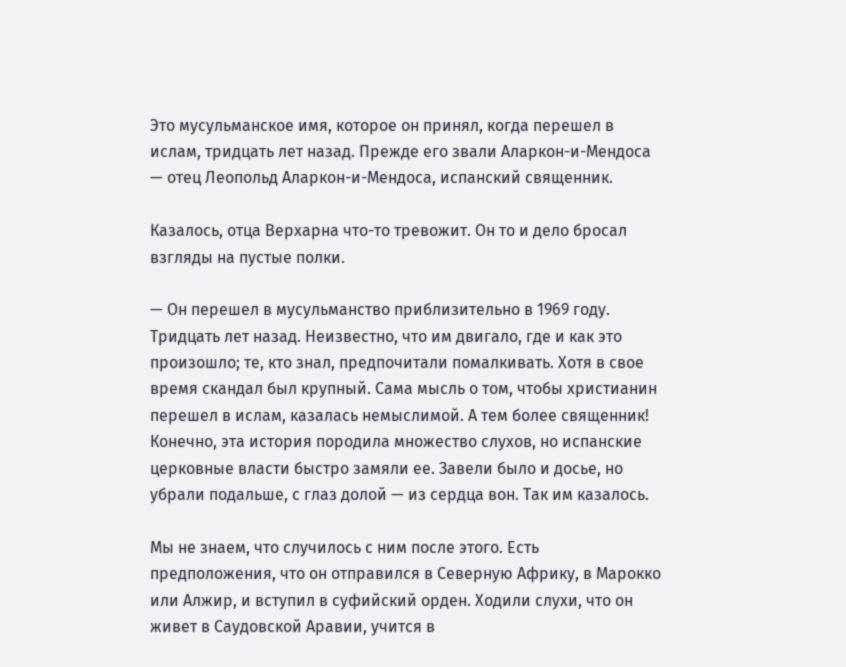Это мусульманское имя, которое он принял, когда перешел в ислам, тридцать лет назад. Прежде его звали Аларкон-и-Мендоса — отец Леопольд Аларкон-и-Мендоса, испанский священник.

Казалось, отца Верхарна что-то тревожит. Он то и дело бросал взгляды на пустые полки.

— Он перешел в мусульманство приблизительно в 1969 году. Тридцать лет назад. Неизвестно, что им двигало, где и как это произошло; те, кто знал, предпочитали помалкивать. Хотя в свое время скандал был крупный. Сама мысль о том, чтобы христианин перешел в ислам, казалась немыслимой. А тем более священник! Конечно, эта история породила множество слухов, но испанские церковные власти быстро замяли ее. Завели было и досье, но убрали подальше, с глаз долой — из сердца вон. Так им казалось.

Мы не знаем, что случилось с ним после этого. Есть предположения, что он отправился в Северную Африку, в Марокко или Алжир, и вступил в суфийский орден. Ходили слухи, что он живет в Саудовской Аравии, учится в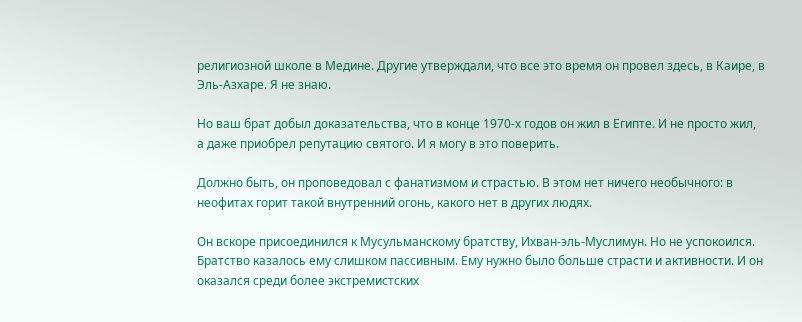религиозной школе в Медине. Другие утверждали, что все это время он провел здесь, в Каире, в Эль-Азхаре. Я не знаю.

Но ваш брат добыл доказательства, что в конце 1970-х годов он жил в Египте. И не просто жил, а даже приобрел репутацию святого. И я могу в это поверить.

Должно быть, он проповедовал с фанатизмом и страстью. В этом нет ничего необычного: в неофитах горит такой внутренний огонь, какого нет в других людях.

Он вскоре присоединился к Мусульманскому братству, Ихван-эль-Муслимун. Но не успокоился. Братство казалось ему слишком пассивным. Ему нужно было больше страсти и активности. И он оказался среди более экстремистских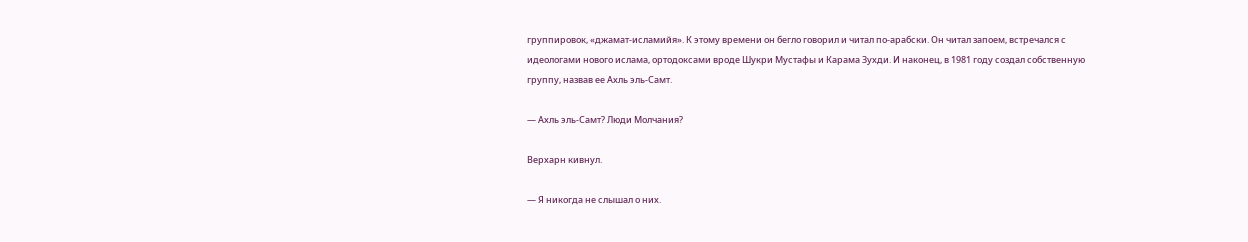группировок, «джамат-исламийя». К этому времени он бегло говорил и читал по-арабски. Он читал запоем, встречался с идеологами нового ислама, ортодоксами вроде Шукри Мустафы и Карама Зухди. И наконец, в 1981 году создал собственную группу, назвав ее Ахль эль-Самт.

— Ахль эль-Самт? Люди Молчания?

Верхарн кивнул.

— Я никогда не слышал о них.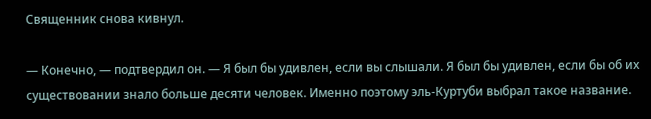Священник снова кивнул.

— Конечно, — подтвердил он. — Я был бы удивлен, если вы слышали. Я был бы удивлен, если бы об их существовании знало больше десяти человек. Именно поэтому эль-Куртуби выбрал такое название.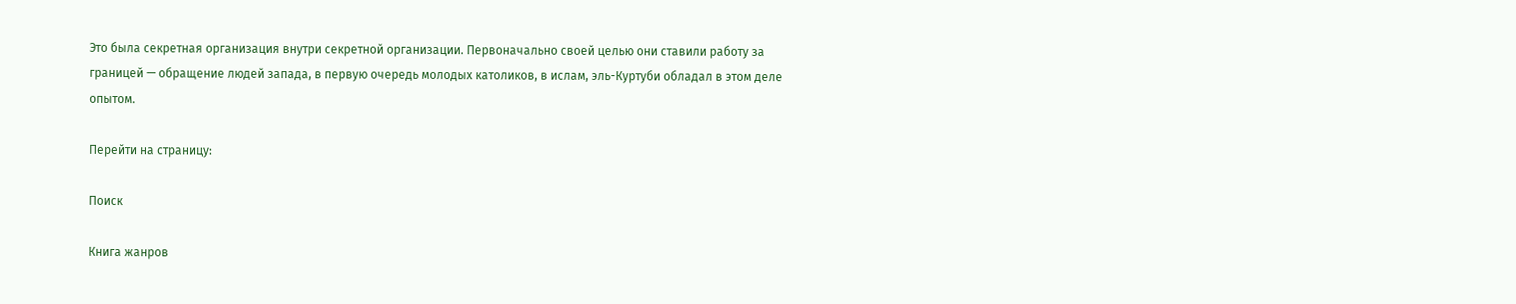Это была секретная организация внутри секретной организации. Первоначально своей целью они ставили работу за границей — обращение людей запада, в первую очередь молодых католиков, в ислам, эль-Куртуби обладал в этом деле опытом.

Перейти на страницу:

Поиск

Книга жанров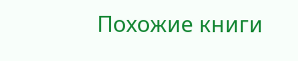Похожие книги